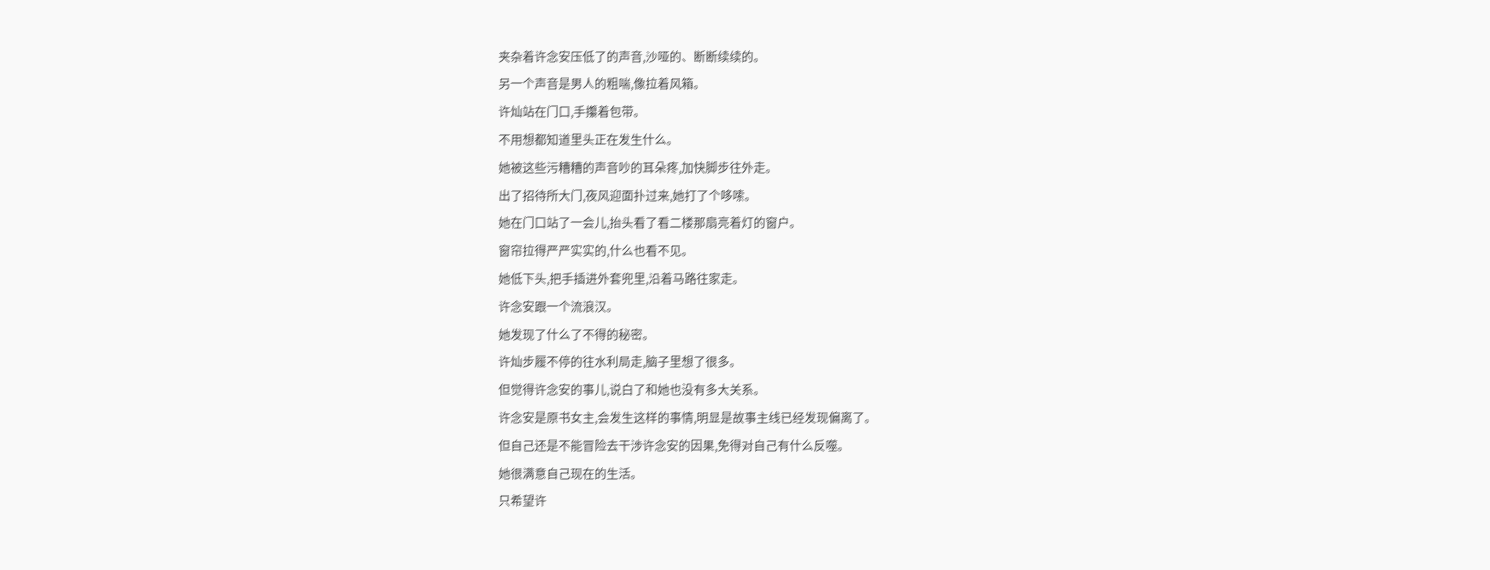夹杂着许念安压低了的声音,沙哑的、断断续续的。
另一个声音是男人的粗喘,像拉着风箱。
许灿站在门口,手攥着包带。
不用想都知道里头正在发生什么。
她被这些污糟糟的声音吵的耳朵疼,加快脚步往外走。
出了招待所大门,夜风迎面扑过来,她打了个哆嗦。
她在门口站了一会儿,抬头看了看二楼那扇亮着灯的窗户。
窗帘拉得严严实实的,什么也看不见。
她低下头,把手插进外套兜里,沿着马路往家走。
许念安跟一个流浪汉。
她发现了什么了不得的秘密。
许灿步履不停的往水利局走,脑子里想了很多。
但觉得许念安的事儿,说白了和她也没有多大关系。
许念安是原书女主,会发生这样的事情,明显是故事主线已经发现偏离了。
但自己还是不能冒险去干涉许念安的因果,免得对自己有什么反噬。
她很满意自己现在的生活。
只希望许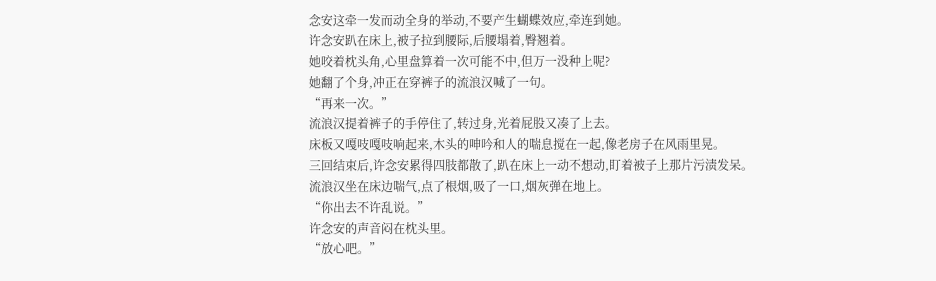念安这牵一发而动全身的举动,不要产生蝴蝶效应,牵连到她。
许念安趴在床上,被子拉到腰际,后腰塌着,臀翘着。
她咬着枕头角,心里盘算着一次可能不中,但万一没种上呢?
她翻了个身,冲正在穿裤子的流浪汉喊了一句。
“再来一次。”
流浪汉提着裤子的手停住了,转过身,光着屁股又凑了上去。
床板又嘎吱嘎吱响起来,木头的呻吟和人的喘息搅在一起,像老房子在风雨里晃。
三回结束后,许念安累得四肢都散了,趴在床上一动不想动,盯着被子上那片污渍发呆。
流浪汉坐在床边喘气,点了根烟,吸了一口,烟灰弹在地上。
“你出去不许乱说。”
许念安的声音闷在枕头里。
“放心吧。”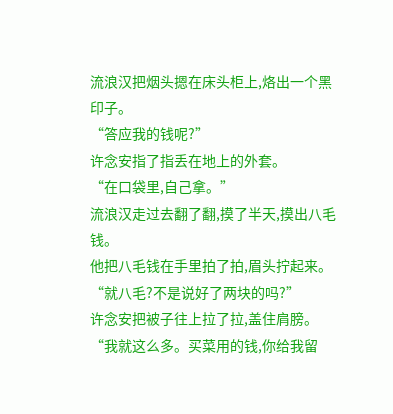流浪汉把烟头摁在床头柜上,烙出一个黑印子。
“答应我的钱呢?”
许念安指了指丢在地上的外套。
“在口袋里,自己拿。”
流浪汉走过去翻了翻,摸了半天,摸出八毛钱。
他把八毛钱在手里拍了拍,眉头拧起来。
“就八毛?不是说好了两块的吗?”
许念安把被子往上拉了拉,盖住肩膀。
“我就这么多。买菜用的钱,你给我留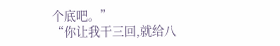个底吧。”
“你让我干三回,就给八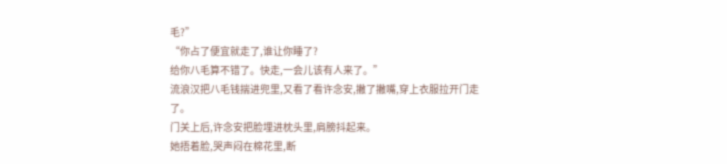毛?”
“你占了便宜就走了,谁让你睡了?
给你八毛算不错了。快走,一会儿该有人来了。”
流浪汉把八毛钱揣进兜里,又看了看许念安,撇了撇嘴,穿上衣服拉开门走了。
门关上后,许念安把脸埋进枕头里,肩膀抖起来。
她捂着脸,哭声闷在棉花里,断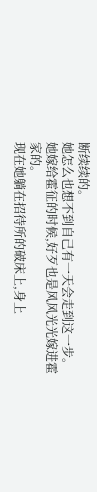断续续的。
她怎么也想不到自己有一天会走到这一步。
她嫁给霍征的时候,好歹也是风风光光嫁进霍家的。
现在她躺在招待所的破床上,身上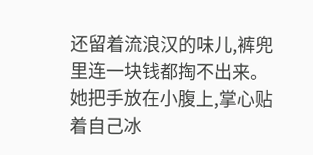还留着流浪汉的味儿,裤兜里连一块钱都掏不出来。
她把手放在小腹上,掌心贴着自己冰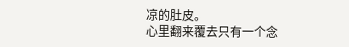凉的肚皮。
心里翻来覆去只有一个念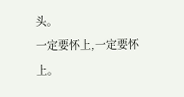头。
一定要怀上,一定要怀上。